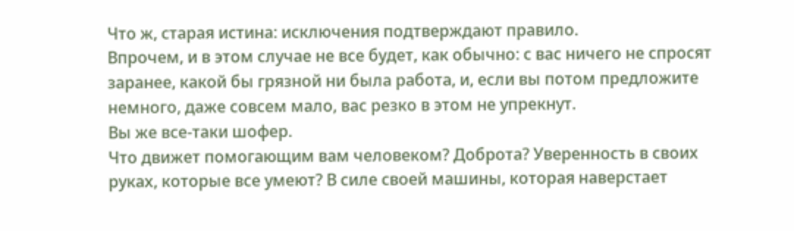Что ж, старая истина: исключения подтверждают правило.
Впрочем, и в этом случае не все будет, как обычно: с вас ничего не спросят заранее, какой бы грязной ни была работа, и, если вы потом предложите немного, даже совсем мало, вас резко в этом не упрекнут.
Вы же все-таки шофер.
Что движет помогающим вам человеком? Доброта? Уверенность в своих руках, которые все умеют? В силе своей машины, которая наверстает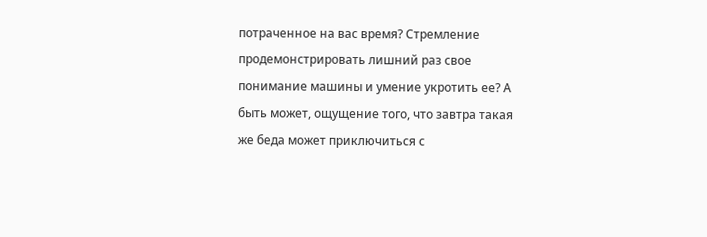потраченное на вас время? Стремление продемонстрировать лишний раз свое понимание машины и умение укротить ее? А быть может, ощущение того, что завтра такая же беда может приключиться с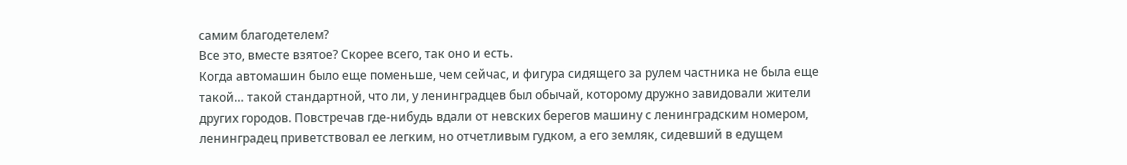самим благодетелем?
Все это, вместе взятое? Скорее всего, так оно и есть.
Когда автомашин было еще поменьше, чем сейчас, и фигура сидящего за рулем частника не была еще такой… такой стандартной, что ли, у ленинградцев был обычай, которому дружно завидовали жители других городов. Повстречав где-нибудь вдали от невских берегов машину с ленинградским номером, ленинградец приветствовал ее легким, но отчетливым гудком, а его земляк, сидевший в едущем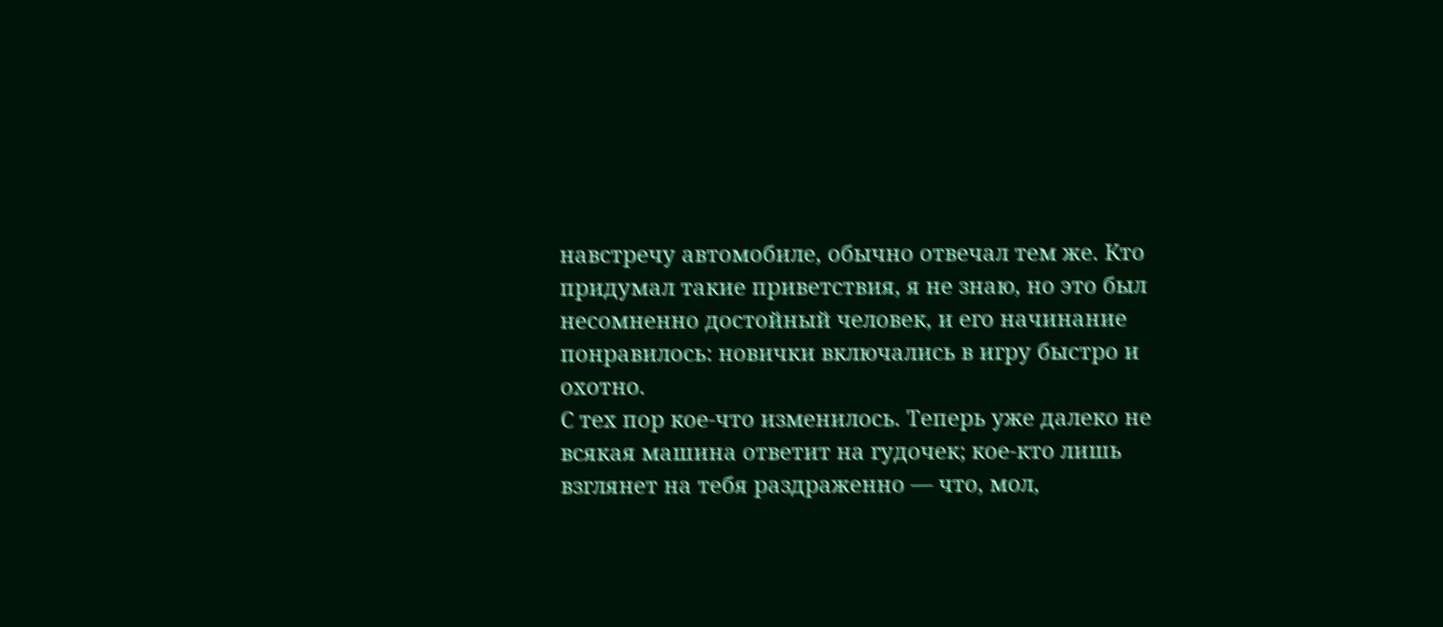навстречу автомобиле, обычно отвечал тем же. Кто придумал такие приветствия, я не знаю, но это был несомненно достойный человек, и его начинание понравилось: новички включались в игру быстро и охотно.
С тех пор кое-что изменилось. Теперь уже далеко не всякая машина ответит на гудочек; кое-кто лишь взглянет на тебя раздраженно — что, мол,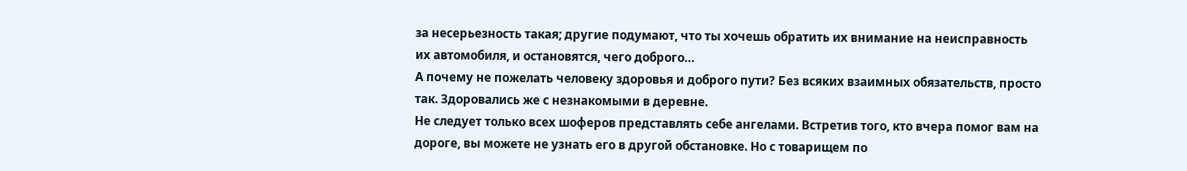за несерьезность такая; другие подумают, что ты хочешь обратить их внимание на неисправность их автомобиля, и остановятся, чего доброго…
А почему не пожелать человеку здоровья и доброго пути? Без всяких взаимных обязательств, просто так. Здоровались же с незнакомыми в деревне.
Не следует только всех шоферов представлять себе ангелами. Встретив того, кто вчера помог вам на дороге, вы можете не узнать его в другой обстановке. Но с товарищем по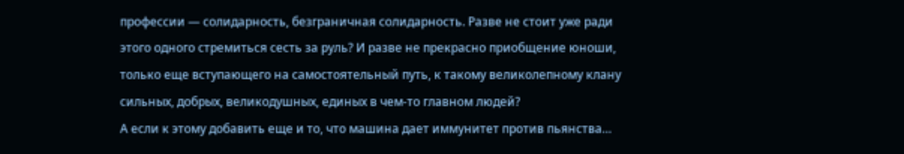профессии — солидарность, безграничная солидарность. Разве не стоит уже ради этого одного стремиться сесть за руль? И разве не прекрасно приобщение юноши, только еще вступающего на самостоятельный путь, к такому великолепному клану сильных, добрых, великодушных, единых в чем-то главном людей?
А если к этому добавить еще и то, что машина дает иммунитет против пьянства…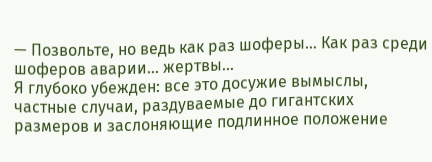— Позвольте, но ведь как раз шоферы… Как раз среди шоферов аварии… жертвы…
Я глубоко убежден: все это досужие вымыслы, частные случаи, раздуваемые до гигантских размеров и заслоняющие подлинное положение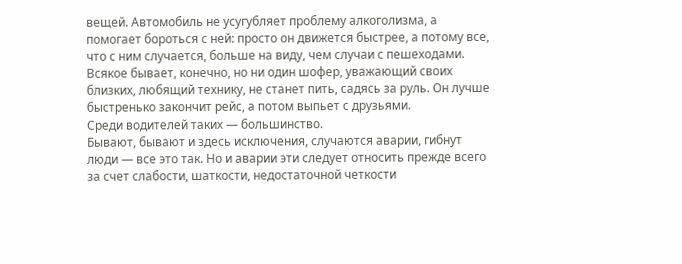вещей. Автомобиль не усугубляет проблему алкоголизма, а помогает бороться с ней: просто он движется быстрее, а потому все, что с ним случается, больше на виду, чем случаи с пешеходами.
Всякое бывает, конечно, но ни один шофер, уважающий своих близких, любящий технику, не станет пить, садясь за руль. Он лучше быстренько закончит рейс, а потом выпьет с друзьями.
Среди водителей таких — большинство.
Бывают, бывают и здесь исключения, случаются аварии, гибнут люди — все это так. Но и аварии эти следует относить прежде всего за счет слабости, шаткости, недостаточной четкости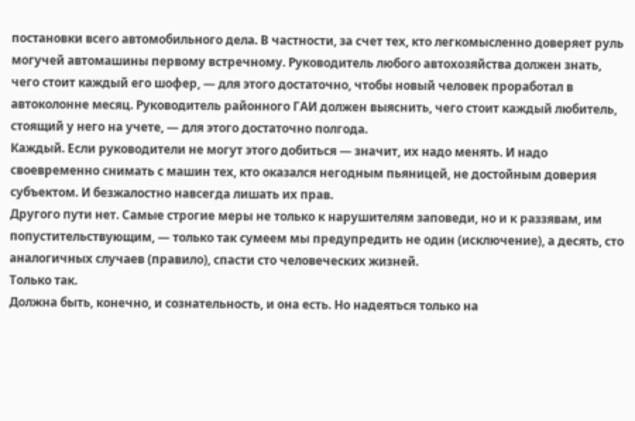постановки всего автомобильного дела. В частности, за счет тех, кто легкомысленно доверяет руль могучей автомашины первому встречному. Руководитель любого автохозяйства должен знать, чего стоит каждый его шофер, — для этого достаточно, чтобы новый человек проработал в автоколонне месяц. Руководитель районного ГАИ должен выяснить, чего стоит каждый любитель, стоящий у него на учете, — для этого достаточно полгода.
Каждый. Если руководители не могут этого добиться — значит, их надо менять. И надо своевременно снимать с машин тех, кто оказался негодным пьяницей, не достойным доверия субъектом. И безжалостно навсегда лишать их прав.
Другого пути нет. Самые строгие меры не только к нарушителям заповеди, но и к раззявам, им попустительствующим, — только так сумеем мы предупредить не один (исключение), а десять, сто аналогичных случаев (правило), спасти сто человеческих жизней.
Только так.
Должна быть, конечно, и сознательность, и она есть. Но надеяться только на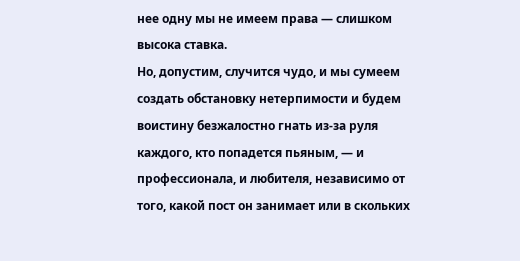нее одну мы не имеем права — слишком высока ставка.
Но, допустим, случится чудо, и мы сумеем создать обстановку нетерпимости и будем воистину безжалостно гнать из-за руля каждого, кто попадется пьяным, — и профессионала, и любителя, независимо от того, какой пост он занимает или в скольких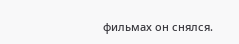фильмах он снялся.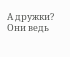А дружки? Они ведь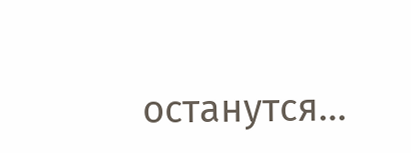останутся…